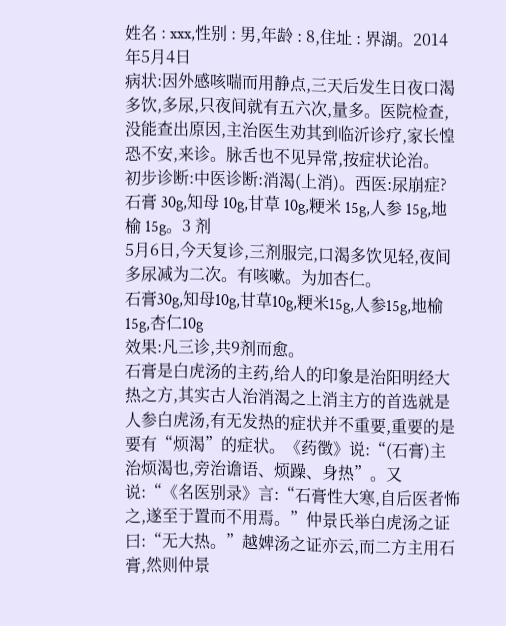姓名 : xxx,性别 : 男,年龄 : 8,住址 : 界湖。2014年5月4日
病状:因外感咳喘而用静点,三天后发生日夜口渴多饮,多尿,只夜间就有五六次,量多。医院检查,没能查出原因,主治医生劝其到临沂诊疗,家长惶恐不安,来诊。脉舌也不见异常,按症状论治。
初步诊断:中医诊断:消渴(上消)。西医:尿崩症?
石膏 30g,知母 10g,甘草 10g,粳米 15g,人参 15g,地榆 15g。3 剂
5月6日,今天复诊,三剂服完,口渴多饮见轻,夜间多尿减为二次。有咳嗽。为加杏仁。
石膏30g,知母10g,甘草10g,粳米15g,人参15g,地榆15g,杏仁10g
效果:凡三诊,共9剂而愈。
石膏是白虎汤的主药,给人的印象是治阳明经大热之方,其实古人治消渴之上消主方的首选就是人参白虎汤,有无发热的症状并不重要,重要的是要有“烦渴”的症状。《药徴》说:“(石膏)主治烦渴也,旁治谵语、烦躁、身热”。又说:“《名医别录》言:“石膏性大寒,自后医者怖之,遂至于置而不用焉。”仲景氏举白虎汤之证曰:“无大热。”越婢汤之证亦云,而二方主用石膏,然则仲景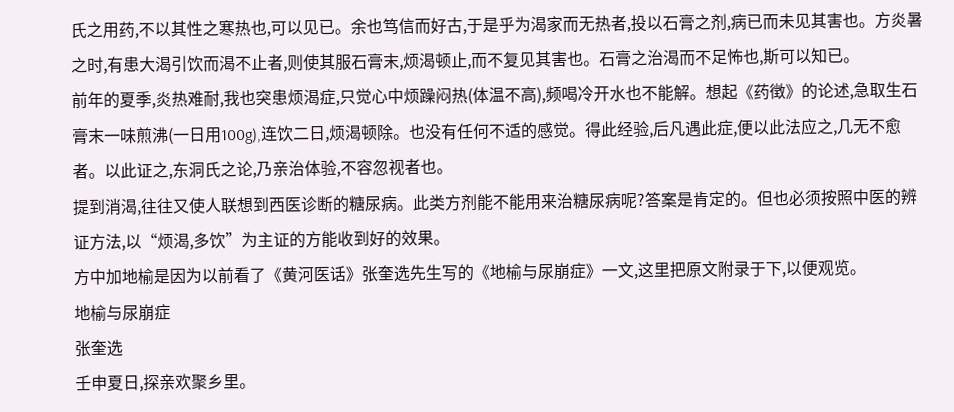氏之用药,不以其性之寒热也,可以见已。余也笃信而好古,于是乎为渴家而无热者,投以石膏之剂,病已而未见其害也。方炎暑之时,有患大渴引饮而渴不止者,则使其服石膏末,烦渴顿止,而不复见其害也。石膏之治渴而不足怖也,斯可以知已。
前年的夏季,炎热难耐,我也突患烦渴症,只觉心中烦躁闷热(体温不高),频喝冷开水也不能解。想起《药徴》的论述,急取生石膏末一味煎沸(一日用100g),连饮二日,烦渴顿除。也没有任何不适的感觉。得此经验,后凡遇此症,便以此法应之,几无不愈者。以此证之,东洞氏之论,乃亲治体验,不容忽视者也。
提到消渴,往往又使人联想到西医诊断的糖尿病。此类方剂能不能用来治糖尿病呢?答案是肯定的。但也必须按照中医的辨证方法,以“烦渴,多饮”为主证的方能收到好的效果。
方中加地榆是因为以前看了《黄河医话》张奎选先生写的《地榆与尿崩症》一文,这里把原文附录于下,以便观览。
地榆与尿崩症
张奎选
壬申夏日,探亲欢聚乡里。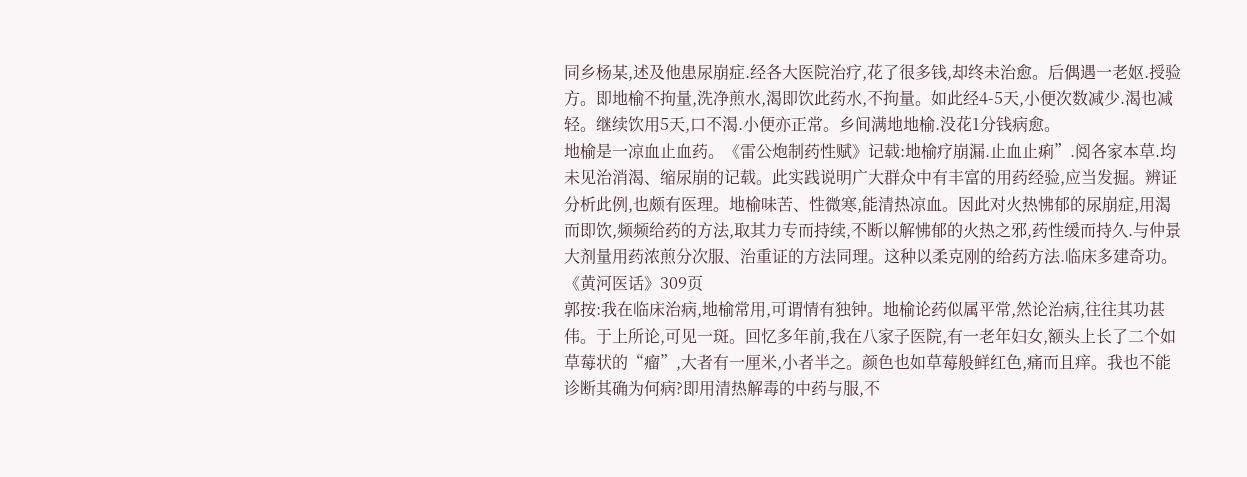同乡杨某,述及他患尿崩症.经各大医院治疗,花了很多钱,却终未治愈。后偶遇一老妪.授验方。即地榆不拘量,洗净煎水,渴即饮此药水,不拘量。如此经4-5天,小便次数减少.渴也减轻。继续饮用5天,口不渴.小便亦正常。乡间满地地榆.没花1分钱病愈。
地榆是一凉血止血药。《雷公炮制药性赋》记载:地榆疗崩漏.止血止痢”.阅各家本草.均未见治消渴、缩尿崩的记载。此实践说明广大群众中有丰富的用药经验,应当发掘。辨证分析此例,也颇有医理。地榆味苦、性微寒,能清热凉血。因此对火热怫郁的尿崩症,用渴而即饮,频频给药的方法,取其力专而持续,不断以解怫郁的火热之邪,药性缓而持久.与仲景大剂量用药浓煎分次服、治重证的方法同理。这种以柔克刚的给药方法.临床多建奇功。
《黄河医话》309页
郭按:我在临床治病,地榆常用,可谓情有独钟。地榆论药似属平常,然论治病,往往其功甚伟。于上所论,可见一斑。回忆多年前,我在八家子医院,有一老年妇女,额头上长了二个如草莓状的“瘤”,大者有一厘米,小者半之。颜色也如草莓般鲜红色,痛而且痒。我也不能诊断其确为何病?即用清热解毒的中药与服,不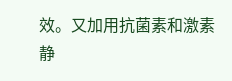效。又加用抗菌素和激素静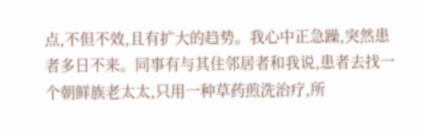点,不但不效,且有扩大的趋势。我心中正急躁,突然患者多日不来。同事有与其住邻居者和我说,患者去找一个朝鲜族老太太,只用一种草药煎洗治疗,所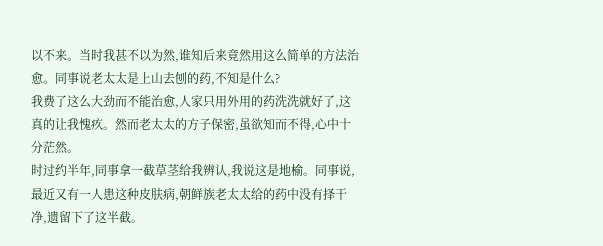以不来。当时我甚不以为然,谁知后来竟然用这么简单的方法治愈。同事说老太太是上山去刨的药,不知是什么?
我费了这么大劲而不能治愈,人家只用外用的药洗洗就好了,这真的让我愧疚。然而老太太的方子保密,虽欲知而不得,心中十分茫然。
时过约半年,同事拿一截草茎给我辨认,我说这是地榆。同事说,最近又有一人患这种皮肤病,朝鲜族老太太给的药中没有择干净,遗留下了这半截。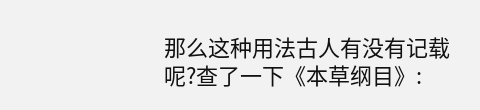那么这种用法古人有没有记载呢?查了一下《本草纲目》: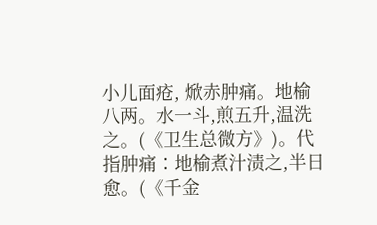小儿面疮, 焮赤肿痛。地榆八两。水一斗,煎五升,温洗之。(《卫生总微方》)。代指肿痛∶地榆煮汁渍之,半日愈。(《千金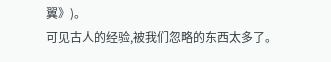翼》)。
可见古人的经验,被我们忽略的东西太多了。